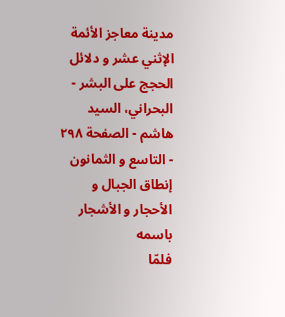مدينة معاجز الأئمة الإثني عشر و دلائل الحجج على البشر - البحراني، السيد هاشم - الصفحة ٢٩٨ - التاسع و الثمانون إنطاق الجبال و الأحجار و الأشجار باسمه
فلمّا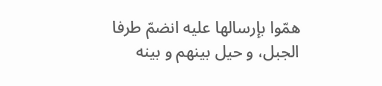همّوا بإرسالها عليه انضمّ طرفا الجبل، و حيل بينهم و بينه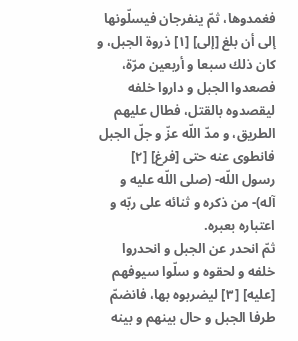فغمدوها، ثمّ ينفرجان فيسلّونها إلى أن بلغ [إلى] [١] ذروة الجبل، و كان ذلك سبعا و أربعين مرّة، فصعدوا الجبل و داروا خلفه ليقصدوه بالقتل، فطال عليهم الطريق، و مدّ اللّه عزّ و جلّ الجبل فانطوى عنه حتى [فرغ] [٢] رسول اللّه- (صلى اللّه عليه و آله)- من ذكره و ثنائه على ربّه و اعتباره بعبره.
ثمّ انحدر عن الجبل و انحدروا خلفه و لحقوه و سلّوا سيوفهم [عليه] [٣] ليضربوه بها، فانضمّ طرفا الجبل و حال بينهم و بينه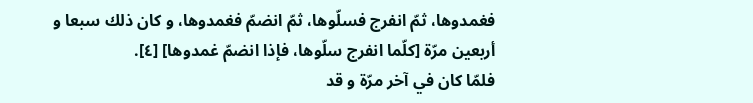فغمدوها، ثمّ انفرج فسلّوها، ثمّ انضمّ فغمدوها، و كان ذلك سبعا و أربعين مرّة [كلّما انفرج سلّوها، فإذا انضمّ غمدوها] [٤].
فلمّا كان في آخر مرّة و قد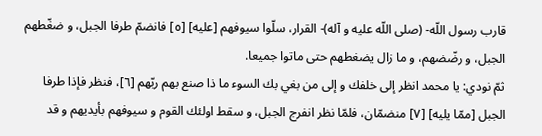قارب رسول اللّه- (صلى اللّه عليه و آله)- القرار، سلّوا سيوفهم [عليه] [٥] فانضمّ طرفا الجبل، و ضغّطهم الجبل، و رضّضهم، و ما زال يضغطهم حتى ماتوا جميعا.
ثمّ نودي: يا محمد انظر إلى خلفك و إلى من بغي بك السوء ما ذا صنع بهم ربّهم [٦]، فنظر فإذا طرفا الجبل [ممّا يليه] [٧] منضمّان، فلمّا نظر انفرج الجبل، و سقط اولئك القوم و سيوفهم بأيديهم و قد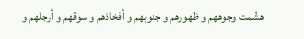هشّمت وجوههم و ظهورهم و جنوبهم و أفخاذهم و سوقهم و أرجلهم و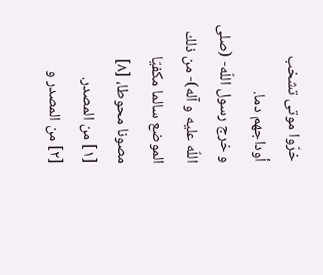خرّوا موتى تشخب أوداجهم دما.
و خرج رسول اللّه- (صلى اللّه عليه و آله)- من ذلك الموضع سالما مكفيّا مصونا محوطا، [٨]
[١] من المصدر.
[٢] من المصدر و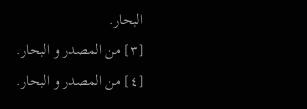البحار.
[٣] من المصدر و البحار.
[٤] من المصدر و البحار.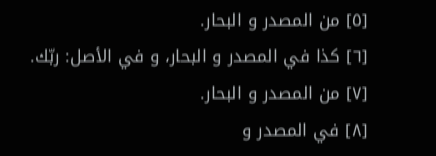[٥] من المصدر و البحار.
[٦] كذا في المصدر و البحار، و في الأصل: ربّك.
[٧] من المصدر و البحار.
[٨] في المصدر و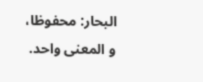البحار: محفوظا، و المعنى واحد.